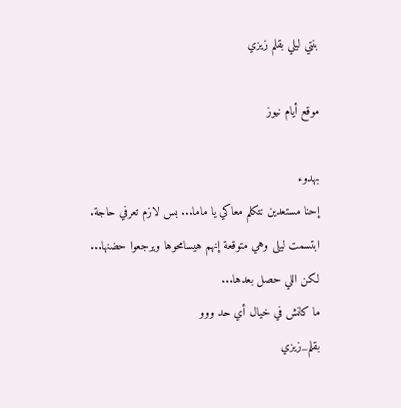بنتي ليلي بقلم زيزي

موقع أيام نيوز

بهدوء
إحنا مستعدين نتكلم معاكي يا ماما... بس لازم تعرفي حاجة.
ابتسمت ليلى وهي متوقعة إنهم هيسامحوها ويرجعوا حضنها...
لكن اللي حصل بعدها...
ما كانش في خيال أي حد ووو
بقلم_زيزي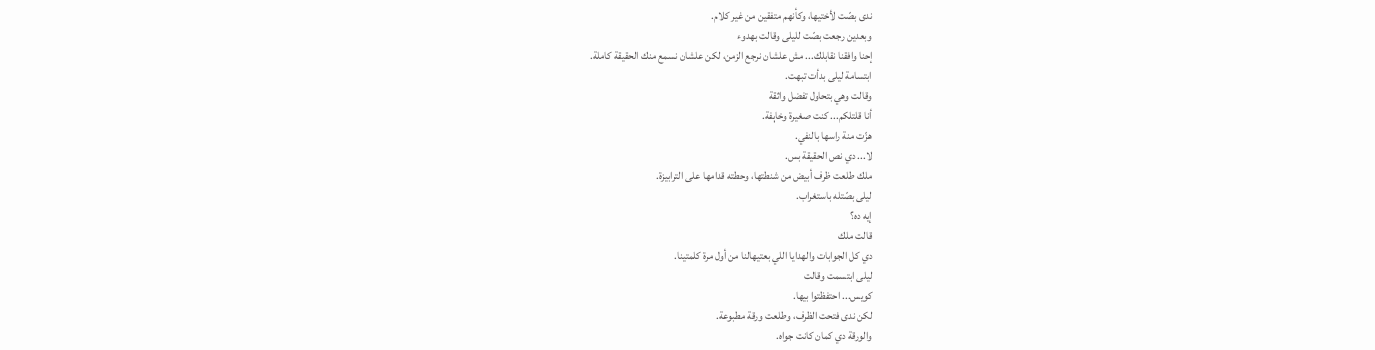ندى بصّت لأختيها، وكأنهم متفقين من غير كلام.
وبعدين رجعت بصّت لليلى وقالت بهدوء
إحنا وافقنا نقابلك... مش علشان نرجع الزمن، لكن علشان نسمع منك الحقيقة كاملة.
ابتسامة ليلى بدأت تبهت.
وقالت وهي بتحاول تفضل واثقة
أنا قلتلكم... كنت صغيرة وخاېفة.
هزّت منة راسها بالنفي.
لا... دي نص الحقيقة بس.
ملك طلعت ظرف أبيض من شنطتها، وحطته قدامها على الترابيزة.
ليلى بصّتله باستغراب.
إيه ده؟
قالت ملك
دي كل الجوابات والهدايا اللي بعتيهالنا من أول مرة كلمتينا.
ليلى ابتسمت وقالت
كويس... احتفظتوا بيها.
لكن ندى فتحت الظرف، وطلعت ورقة مطبوعة.
والورقة دي كمان كانت جواه.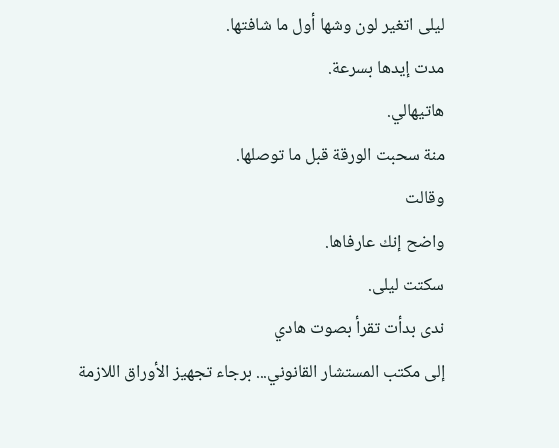ليلى اتغير لون وشها أول ما شافتها.
مدت إيدها بسرعة.
هاتيهالي.
منة سحبت الورقة قبل ما توصلها.
وقالت
واضح إنك عارفاها.
سكتت ليلى.
ندى بدأت تقرأ بصوت هادي
إلى مكتب المستشار القانوني... برجاء تجهيز الأوراق اللازمة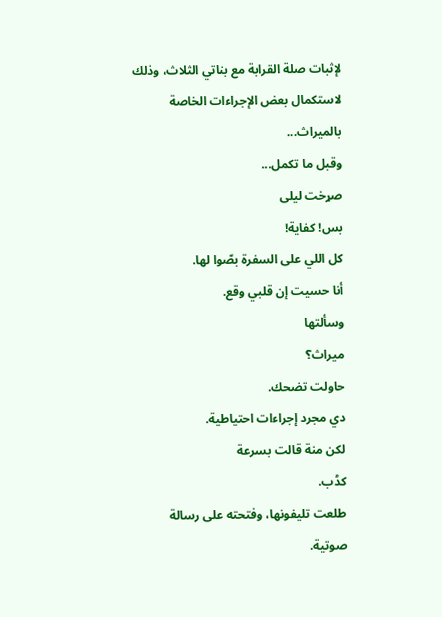لإثبات صلة القرابة مع بناتي الثلاث، وذلك لاستكمال بعض الإجراءات الخاصة بالميراث...
وقبل ما تكمل...
صړخت ليلى
بس! كفاية!
كل اللي على السفرة بصّوا لها.
أنا حسيت إن قلبي وقع.
وسألتها
ميراث؟
حاولت تضحك.
دي مجرد إجراءات احتياطية.
لكن منة قالت بسرعة
كڈب.
طلعت تليفونها، وفتحته على رسالة صوتية.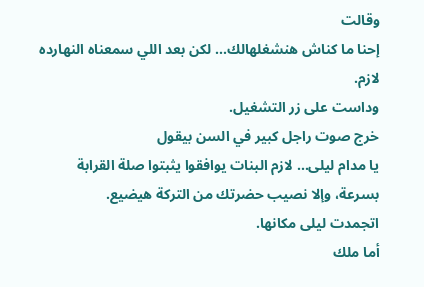وقالت
إحنا ما كناش هنشغلهالك... لكن بعد اللي سمعناه النهارده لازم.
وداست على زر التشغيل.
خرج صوت راجل كبير في السن بيقول
يا مدام ليلى... لازم البنات يوافقوا يثبتوا صلة القرابة بسرعة، وإلا نصيب حضرتك من التركة هيضيع.
اتجمدت ليلى مكانها.
أما ملك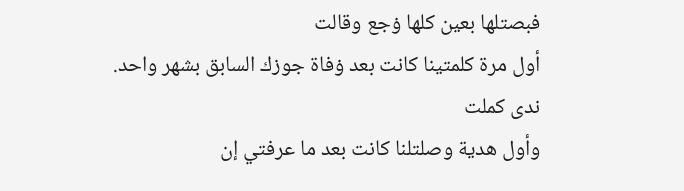فبصتلها بعين كلها ۏجع وقالت
أول مرة كلمتينا كانت بعد ۏفاة جوزك السابق بشهر واحد.
ندى كملت
وأول هدية وصلتلنا كانت بعد ما عرفتي إن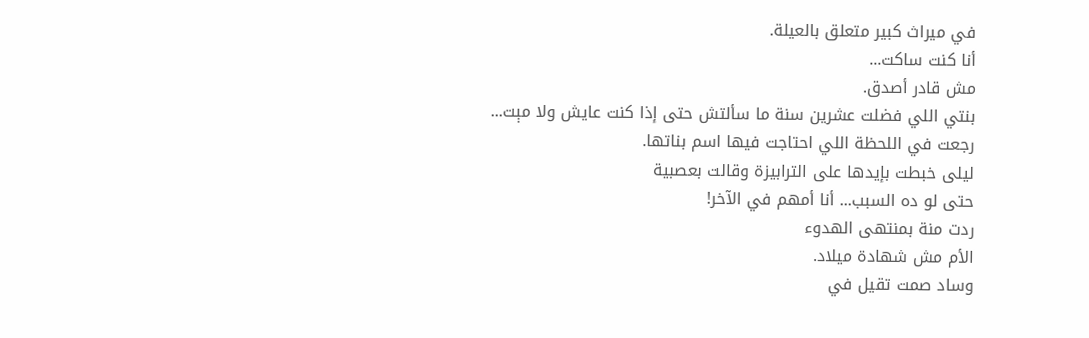في ميراث كبير متعلق بالعيلة.
أنا كنت ساكت...
مش قادر أصدق.
بنتي اللي فضلت عشرين سنة ما سألتش حتى إذا كنت عايش ولا مېت...
رجعت في اللحظة اللي احتاجت فيها اسم بناتها.
ليلى خبطت بإيدها على الترابيزة وقالت بعصبية
حتى لو ده السبب... أنا أمهم في الآخر!
ردت منة بمنتهى الهدوء
الأم مش شهادة ميلاد.
وساد صمت تقيل في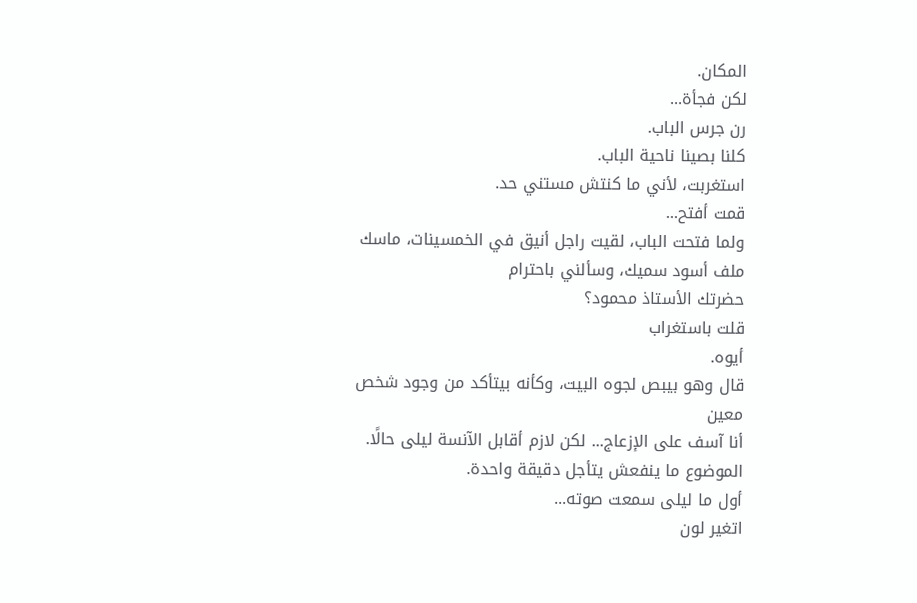المكان.
لكن فجأة...
رن جرس الباب.
كلنا بصينا ناحية الباب.
استغربت، لأني ما كنتش مستني حد.
قمت أفتح...
ولما فتحت الباب، لقيت راجل أنيق في الخمسينات، ماسك ملف أسود سميك، وسألني باحترام
حضرتك الأستاذ محمود؟
قلت باستغراب
أيوه.
قال وهو بيبص لجوه البيت، وكأنه بيتأكد من وجود شخص معين
أنا آسف على الإزعاج... لكن لازم أقابل الآنسة ليلى حالًا. الموضوع ما ينفعش يتأجل دقيقة واحدة.
أول ما ليلى سمعت صوته...
اتغير لون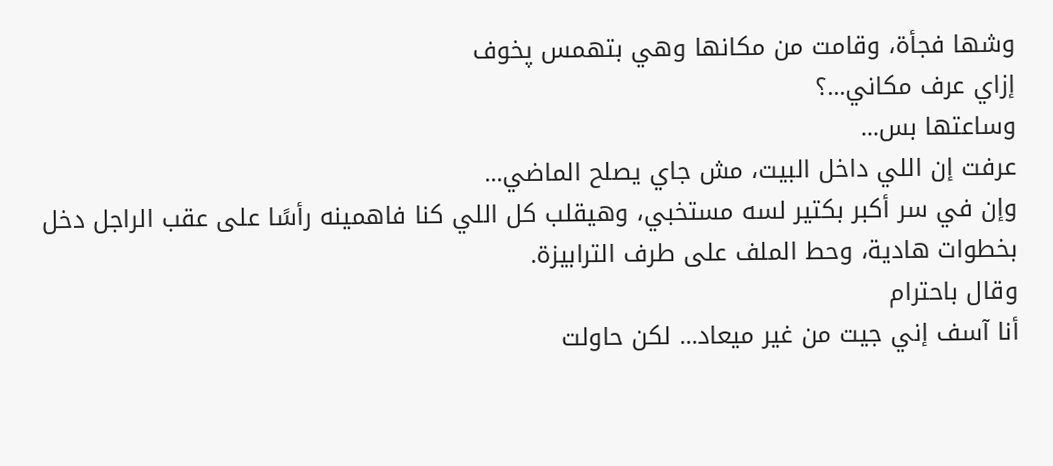وشها فجأة، وقامت من مكانها وهي بتهمس پخوف
إزاي عرف مكاني...؟
وساعتها بس...
عرفت إن اللي داخل البيت، مش جاي يصلح الماضي...
وإن في سر أكبر بكتير لسه مستخبي، وهيقلب كل اللي كنا فاهمينه رأسًا على عقب الراجل دخل بخطوات هادية، وحط الملف على طرف الترابيزة.
وقال باحترام
أنا آسف إني جيت من غير ميعاد... لكن حاولت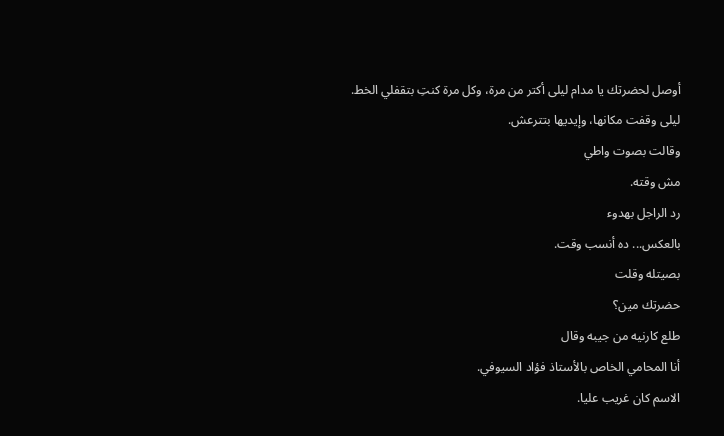أوصل لحضرتك يا مدام ليلى أكتر من مرة، وكل مرة كنتِ بتقفلي الخط.
ليلى وقفت مكانها، وإيديها بتترعش.
وقالت بصوت واطي
مش وقته.
رد الراجل بهدوء
بالعكس... ده أنسب وقت.
بصيتله وقلت
حضرتك مين؟
طلع كارنيه من جيبه وقال
أنا المحامي الخاص بالأستاذ فؤاد السيوفي.
الاسم كان غريب عليا.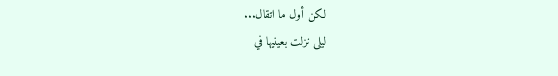لكن أول ما اتقال...
ليلى نزلت بعينيها في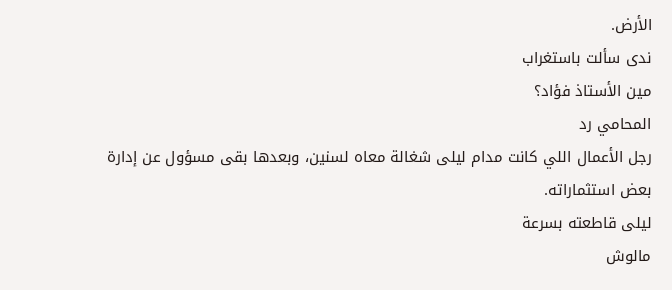الأرض.
ندى سألت باستغراب
مين الأستاذ فؤاد؟
المحامي رد
رجل الأعمال اللي كانت مدام ليلى شغالة معاه لسنين، وبعدها بقى مسؤول عن إدارة بعض استثماراته.
ليلى قاطعته بسرعة
مالوش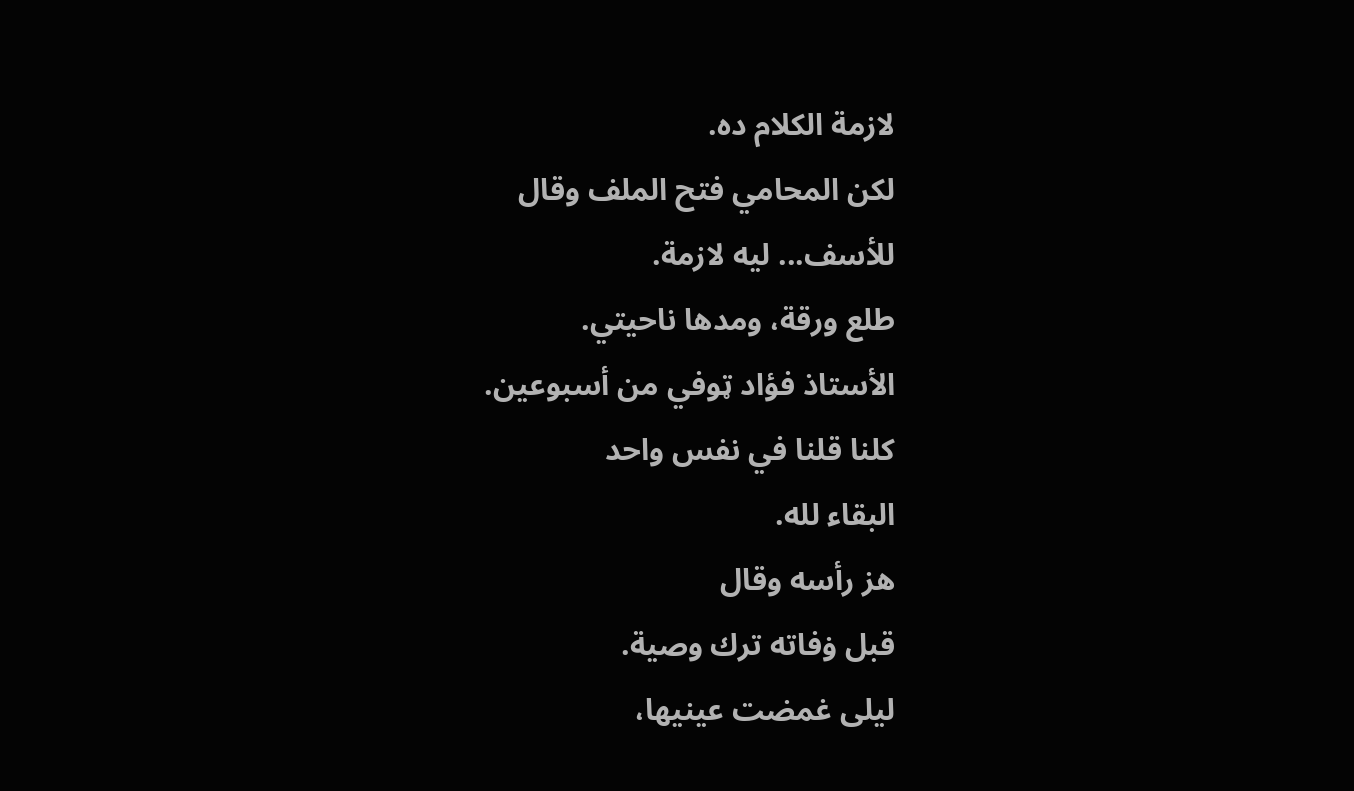لازمة الكلام ده.
لكن المحامي فتح الملف وقال
للأسف... ليه لازمة.
طلع ورقة، ومدها ناحيتي.
الأستاذ فؤاد ټوفي من أسبوعين.
كلنا قلنا في نفس واحد
البقاء لله.
هز رأسه وقال
قبل ۏفاته ترك وصية.
ليلى غمضت عينيها،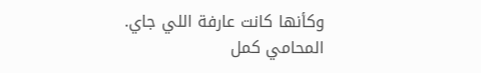وكأنها كانت عارفة اللي جاي.
المحامي كمل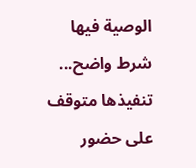الوصية فيها شرط واضح... تنفيذها متوقف على حضور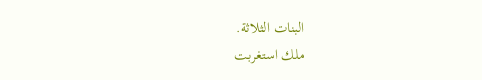البنات الثلاثة.
ملك استغربت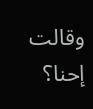وقالت
إحنا؟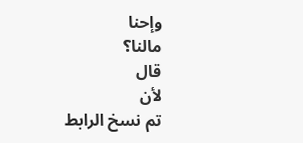وإحنا
مالنا؟
قال
لأن
تم نسخ الرابط